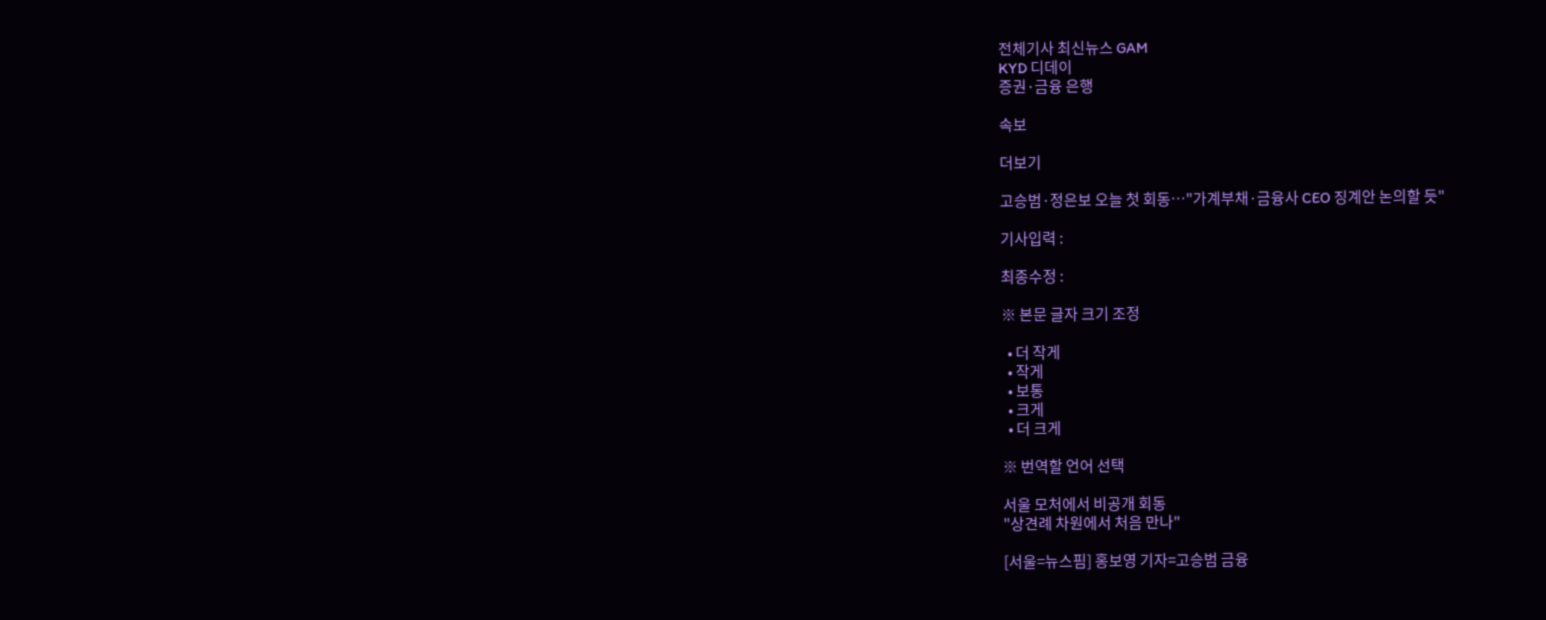전체기사 최신뉴스 GAM
KYD 디데이
증권·금융 은행

속보

더보기

고승범·정은보 오늘 첫 회동…"가계부채·금융사 CEO 징계안 논의할 듯"

기사입력 :

최종수정 :

※ 본문 글자 크기 조정

  • 더 작게
  • 작게
  • 보통
  • 크게
  • 더 크게

※ 번역할 언어 선택

서울 모처에서 비공개 회동
"상견례 차원에서 처음 만나"

[서울=뉴스핌] 홍보영 기자=고승범 금융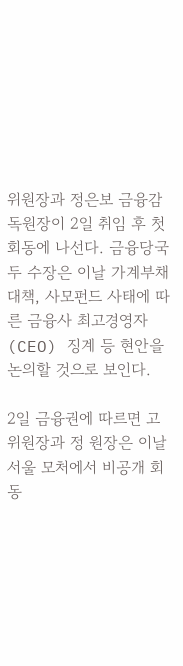위원장과 정은보 금융감독원장이 2일 취임 후 첫 회동에 나선다. 금융당국 두 수장은 이날 가계부채 대책, 사모펀드 사태에 따른 금융사 최고경영자(CEO) 징계 등 현안을 논의할 것으로 보인다.

2일 금융권에 따르면 고 위원장과 정 원장은 이날 서울 모처에서 비공개 회동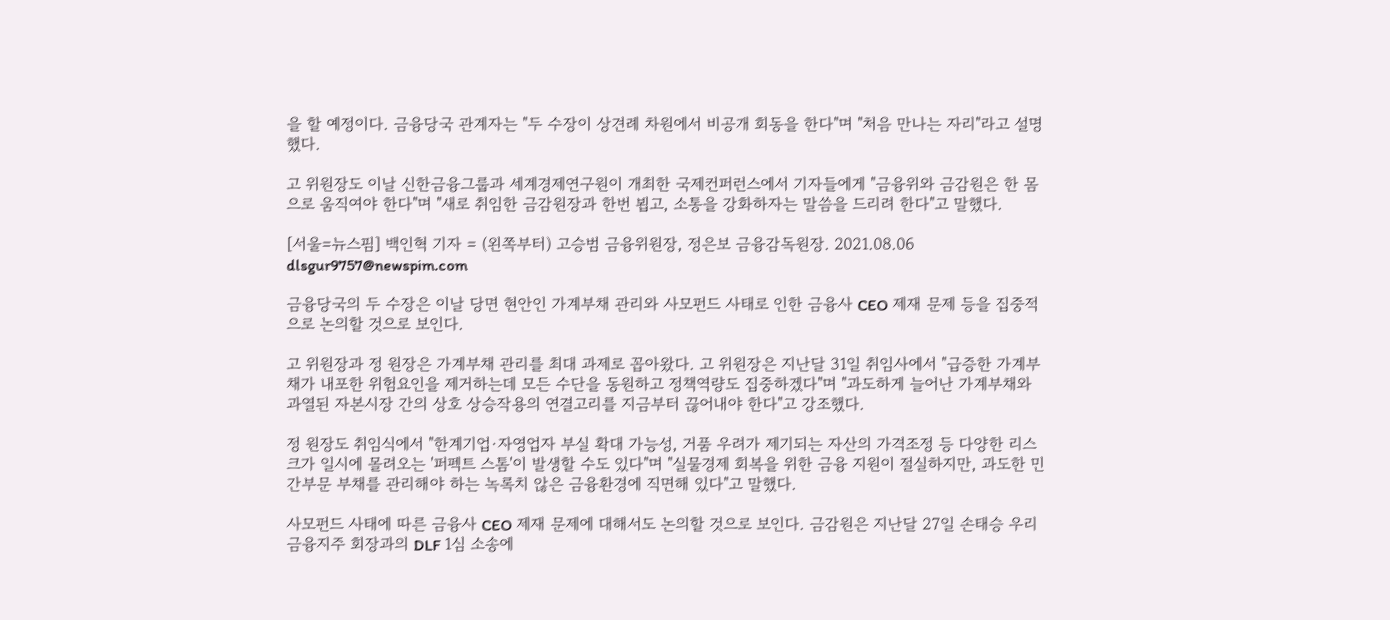을 할 예정이다. 금융당국 관계자는 "두 수장이 상견례 차원에서 비공개 회동을 한다"며 "처음 만나는 자리"라고 설명했다.

고 위원장도 이날 신한금융그룹과 세계경제연구원이 개최한 국제컨퍼런스에서 기자들에게 "금융위와 금감원은 한 몸으로 움직여야 한다"며 "새로 취임한 금감원장과 한번 뵙고, 소통을 강화하자는 말씀을 드리려 한다"고 말했다.

[서울=뉴스핌] 백인혁 기자 = (왼쪽부터) 고승범 금융위원장, 정은보 금융감독원장. 2021.08.06 dlsgur9757@newspim.com

금융당국의 두 수장은 이날 당면 현안인 가계부채 관리와 사모펀드 사태로 인한 금융사 CEO 제재 문제 등을 집중적으로 논의할 것으로 보인다.

고 위원장과 정 원장은 가계부채 관리를 최대 과제로 꼽아왔다. 고 위원장은 지난달 31일 취임사에서 "급증한 가계부채가 내포한 위험요인을 제거하는데 모든 수단을 동원하고 정책역량도 집중하겠다"며 "과도하게 늘어난 가계부채와 과열된 자본시장 간의 상호 상승작용의 연결고리를 지금부터 끊어내야 한다"고 강조했다.

정 원장도 취임식에서 "한계기업·자영업자 부실 확대 가능성, 거품 우려가 제기되는 자산의 가격조정 등 다양한 리스크가 일시에 몰려오는 '퍼펙트 스톰'이 발생할 수도 있다"며 "실물경제 회복을 위한 금융 지원이 절실하지만, 과도한 민간부문 부채를 관리해야 하는 녹록치 않은 금융환경에 직면해 있다"고 말했다.

사모펀드 사태에 따른 금융사 CEO 제재 문제에 대해서도 논의할 것으로 보인다. 금감원은 지난달 27일 손태승 우리금융지주 회장과의 DLF 1심 소송에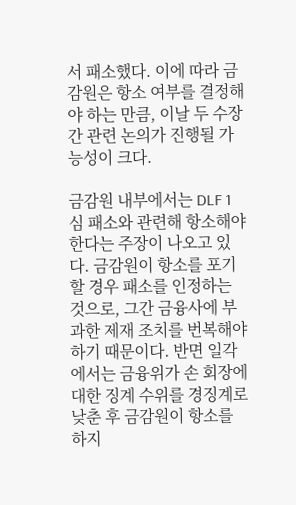서 패소했다. 이에 따라 금감원은 항소 여부를 결정해야 하는 만큼, 이날 두 수장 간 관련 논의가 진행될 가능성이 크다.

금감원 내부에서는 DLF 1심 패소와 관련해 항소해야한다는 주장이 나오고 있다. 금감원이 항소를 포기할 경우 패소를 인정하는 것으로, 그간 금융사에 부과한 제재 조치를 번복해야 하기 때문이다. 반면 일각에서는 금융위가 손 회장에 대한 징계 수위를 경징계로 낮춘 후 금감원이 항소를 하지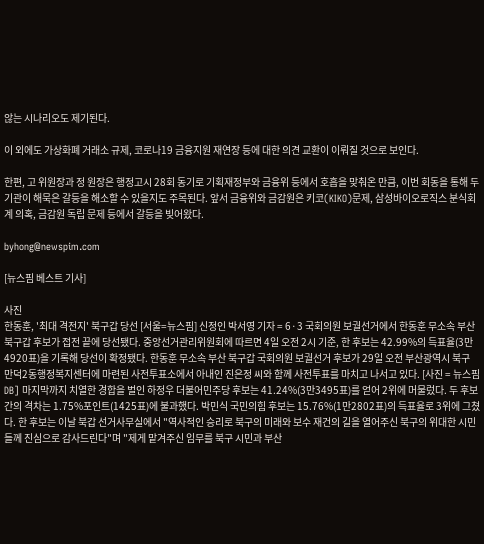않는 시나리오도 제기된다.

이 외에도 가상화폐 거래소 규제, 코로나19 금융지원 재연장 등에 대한 의견 교환이 이뤄질 것으로 보인다.

한편, 고 위원장과 정 원장은 행정고시 28회 동기로 기획재정부와 금융위 등에서 호흡을 맞춰온 만큼, 이번 회동을 통해 두 기관이 해묵은 갈등을 해소할 수 있을지도 주목된다. 앞서 금융위와 금감원은 키코(KIKO)문제, 삼성바이오로직스 분식회계 의혹, 금감원 독립 문제 등에서 갈등을 빚어왔다.

byhong@newspim.com

[뉴스핌 베스트 기사]

사진
한동훈, '최대 격전지' 북구갑 당선 [서울=뉴스핌] 신정인 박서영 기자 = 6·3 국회의원 보궐선거에서 한동훈 무소속 부산 북구갑 후보가 접전 끝에 당선됐다. 중앙선거관리위원회에 따르면 4일 오전 2시 기준, 한 후보는 42.99%의 득표율(3만4920표)을 기록해 당선이 확정됐다. 한동훈 무소속 부산 북구갑 국회의원 보궐선거 후보가 29일 오전 부산광역시 북구 만덕2동행정복지센터에 마련된 사전투표소에서 아내인 진은정 씨와 함께 사전투표를 마치고 나서고 있다. [사진 = 뉴스핌DB] 마지막까지 치열한 경합을 벌인 하정우 더불어민주당 후보는 41.24%(3만3495표)를 얻어 2위에 머물렀다. 두 후보 간의 격차는 1.75%포인트(1425표)에 불과했다. 박민식 국민의힘 후보는 15.76%(1만2802표)의 득표율로 3위에 그쳤다. 한 후보는 이날 북갑 선거사무실에서 "역사적인 승리로 북구의 미래와 보수 재건의 길을 열어주신 북구의 위대한 시민들께 진심으로 감사드린다"며 "제게 맡겨주신 임무를 북구 시민과 부산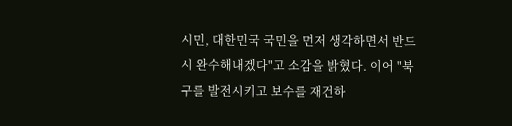시민, 대한민국 국민을 먼저 생각하면서 반드시 완수해내겠다"고 소감을 밝혔다. 이어 "북구를 발전시키고 보수를 재건하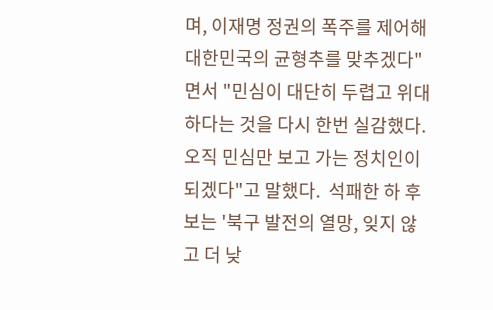며, 이재명 정권의 폭주를 제어해 대한민국의 균형추를 맞추겠다"면서 "민심이 대단히 두렵고 위대하다는 것을 다시 한번 실감했다. 오직 민심만 보고 가는 정치인이 되겠다"고 말했다.  석패한 하 후보는 '북구 발전의 열망, 잊지 않고 더 낮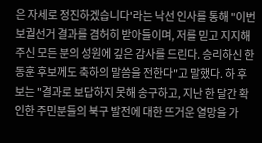은 자세로 정진하겠습니다'라는 낙선 인사를 통해 "이번 보궐선거 결과를 겸허히 받아들이며, 저를 믿고 지지해주신 모든 분의 성원에 깊은 감사를 드린다. 승리하신 한동훈 후보께도 축하의 말씀을 전한다"고 말했다. 하 후보는 "결과로 보답하지 못해 송구하고, 지난 한 달간 확인한 주민분들의 북구 발전에 대한 뜨거운 열망을 가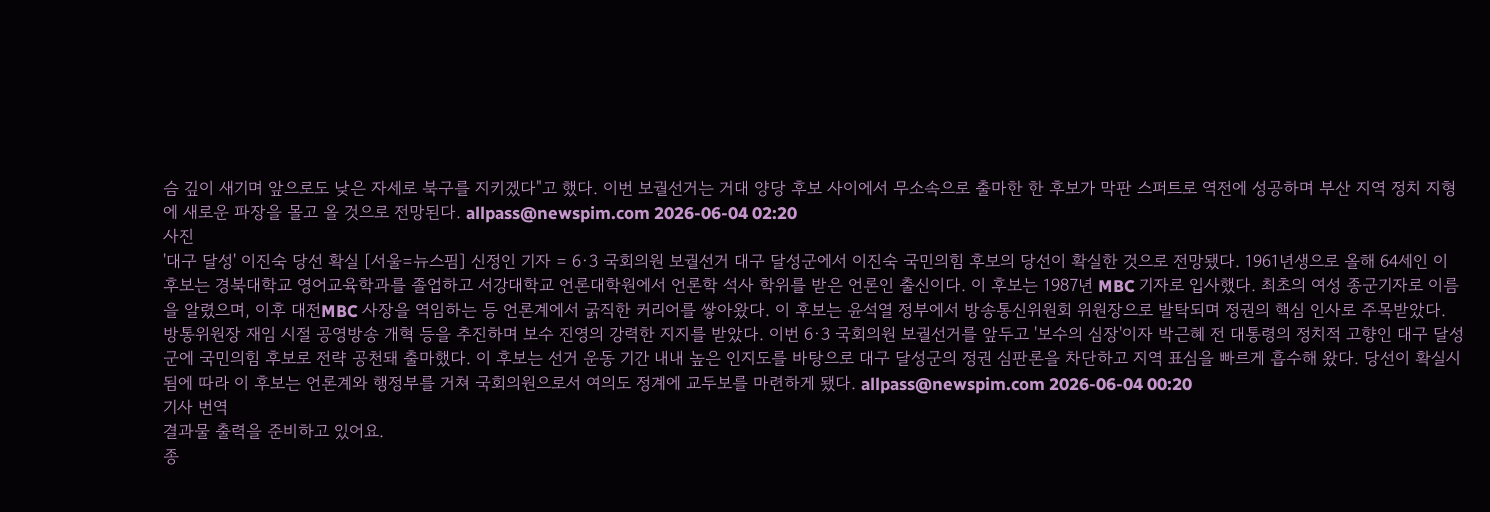슴 깊이 새기며 앞으로도 낮은 자세로 북구를 지키겠다"고 했다. 이번 보궐선거는 거대 양당 후보 사이에서 무소속으로 출마한 한 후보가 막판 스퍼트로 역전에 성공하며 부산 지역 정치 지형에 새로운 파장을 몰고 올 것으로 전망된다. allpass@newspim.com 2026-06-04 02:20
사진
'대구 달성' 이진숙 당선 확실 [서울=뉴스핌] 신정인 기자 = 6·3 국회의원 보궐선거 대구 달성군에서 이진숙 국민의힘 후보의 당선이 확실한 것으로 전망됐다. 1961년생으로 올해 64세인 이 후보는 경북대학교 영어교육학과를 졸업하고 서강대학교 언론대학원에서 언론학 석사 학위를 받은 언론인 출신이다. 이 후보는 1987년 MBC 기자로 입사했다. 최초의 여성 종군기자로 이름을 알렸으며, 이후 대전MBC 사장을 역임하는 등 언론계에서 굵직한 커리어를 쌓아왔다. 이 후보는 윤석열 정부에서 방송통신위원회 위원장으로 발탁되며 정권의 핵심 인사로 주목받았다. 방통위원장 재임 시절 공영방송 개혁 등을 추진하며 보수 진영의 강력한 지지를 받았다. 이번 6·3 국회의원 보궐선거를 앞두고 '보수의 심장'이자 박근혜 전 대통령의 정치적 고향인 대구 달성군에 국민의힘 후보로 전략 공천돼 출마했다. 이 후보는 선거 운동 기간 내내 높은 인지도를 바탕으로 대구 달성군의 정권 심판론을 차단하고 지역 표심을 빠르게 흡수해 왔다. 당선이 확실시됨에 따라 이 후보는 언론계와 행정부를 거쳐 국회의원으로서 여의도 정계에 교두보를 마련하게 됐다. allpass@newspim.com 2026-06-04 00:20
기사 번역
결과물 출력을 준비하고 있어요.
종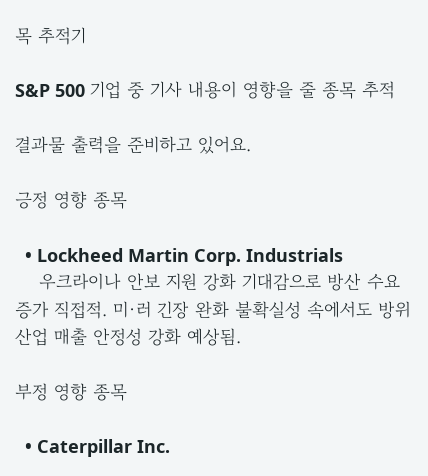목 추적기

S&P 500 기업 중 기사 내용이 영향을 줄 종목 추적

결과물 출력을 준비하고 있어요.

긍정 영향 종목

  • Lockheed Martin Corp. Industrials
    우크라이나 안보 지원 강화 기대감으로 방산 수요 증가 직접적. 미·러 긴장 완화 불확실성 속에서도 방위산업 매출 안정성 강화 예상됨.

부정 영향 종목

  • Caterpillar Inc.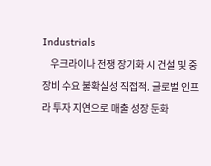Industrials
    우크라이나 전쟁 장기화 시 건설 및 중장비 수요 불확실성 직접적. 글로벌 인프라 투자 지연으로 매출 성장 둔화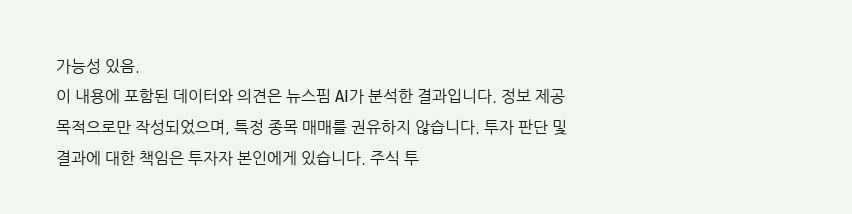가능성 있음.
이 내용에 포함된 데이터와 의견은 뉴스핌 AI가 분석한 결과입니다. 정보 제공 목적으로만 작성되었으며, 특정 종목 매매를 권유하지 않습니다. 투자 판단 및 결과에 대한 책임은 투자자 본인에게 있습니다. 주식 투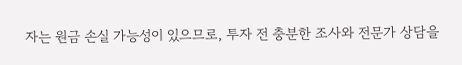자는 원금 손실 가능성이 있으므로, 투자 전 충분한 조사와 전문가 상담을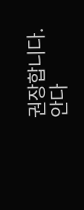권장합니다.
안다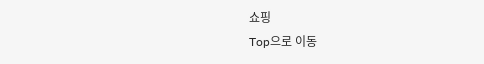쇼핑
Top으로 이동